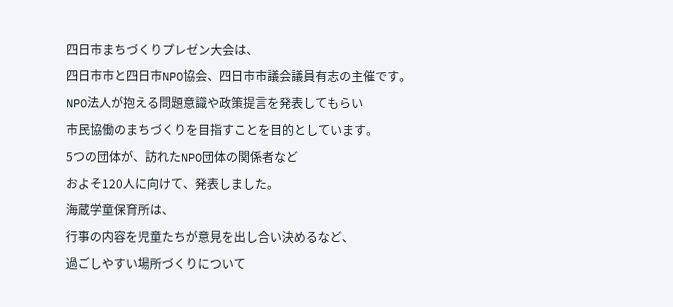四日市まちづくりプレゼン大会は、
四日市市と四日市NPO協会、四日市市議会議員有志の主催です。
NPO法人が抱える問題意識や政策提言を発表してもらい
市民協働のまちづくりを目指すことを目的としています。
5つの団体が、訪れたNPO団体の関係者など
およそ120人に向けて、発表しました。
海蔵学童保育所は、
行事の内容を児童たちが意見を出し合い決めるなど、
過ごしやすい場所づくりについて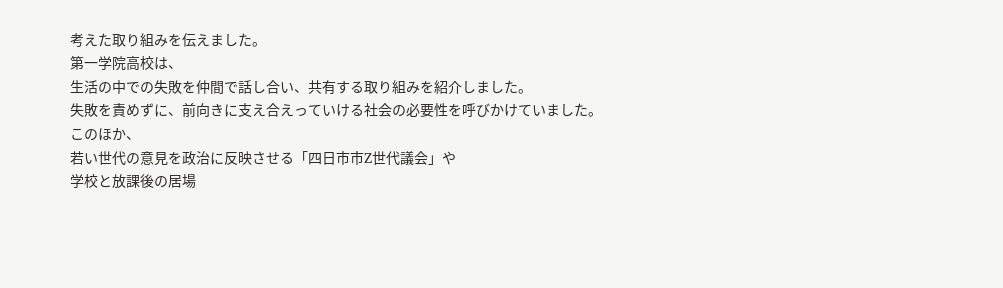考えた取り組みを伝えました。
第一学院高校は、
生活の中での失敗を仲間で話し合い、共有する取り組みを紹介しました。
失敗を責めずに、前向きに支え合えっていける社会の必要性を呼びかけていました。
このほか、
若い世代の意見を政治に反映させる「四日市市Z世代議会」や
学校と放課後の居場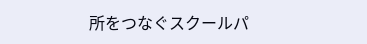所をつなぐスクールパ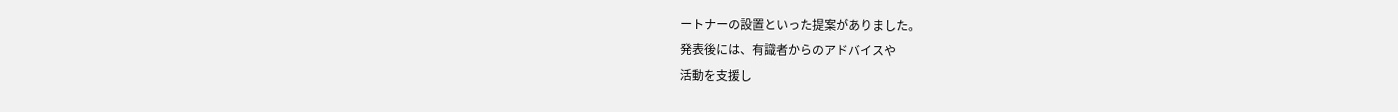ートナーの設置といった提案がありました。
発表後には、有識者からのアドバイスや
活動を支援し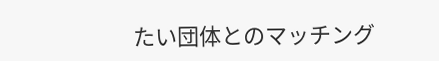たい団体とのマッチング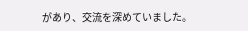があり、交流を深めていました。